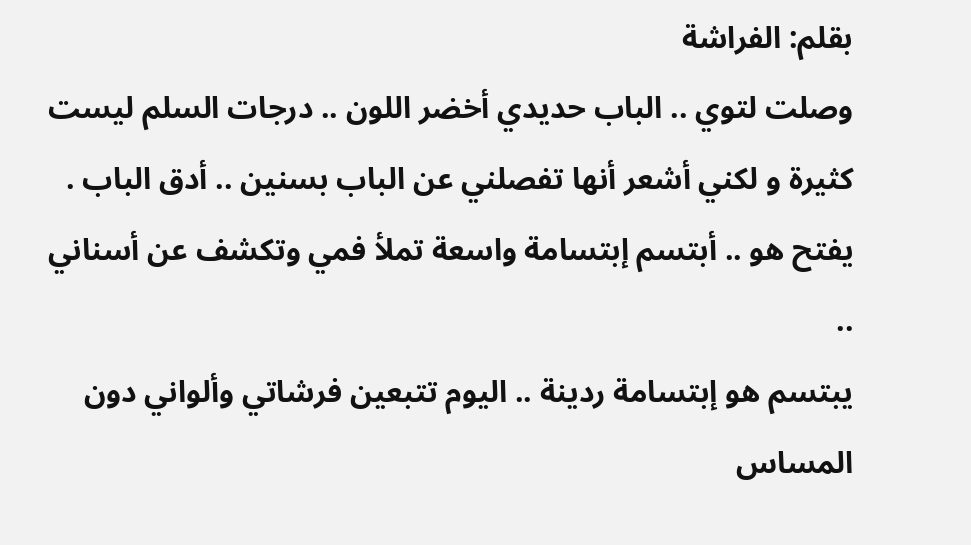بقلم: الفراشة
وصلت لتوي .. الباب حديدي أخضر اللون .. درجات السلم ليست كثيرة و لكني أشعر أنها تفصلني عن الباب بسنين .. أدق الباب . يفتح هو .. أبتسم إبتسامة واسعة تملأ فمي وتكشف عن أسناني ..
يبتسم هو إبتسامة ردينة .. اليوم تتبعين فرشاتي وألواني دون المساس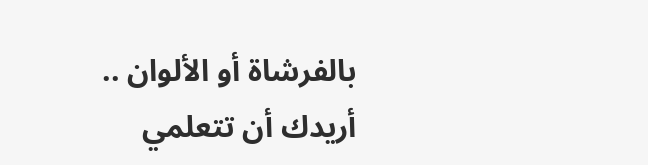بالفرشاة أو الألوان .. أريدك أن تتعلمي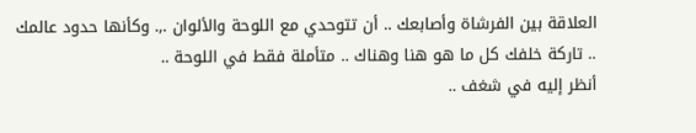العلاقة بين الفرشاة وأصابعك .. أن تتوحدي مع اللوحة والألوان .,. وكأنها حدود عالمك .. تاركة خلفك كل ما هو هنا وهناك .. متأملة فقط في اللوحة ..
أنظر إليه في شغف ..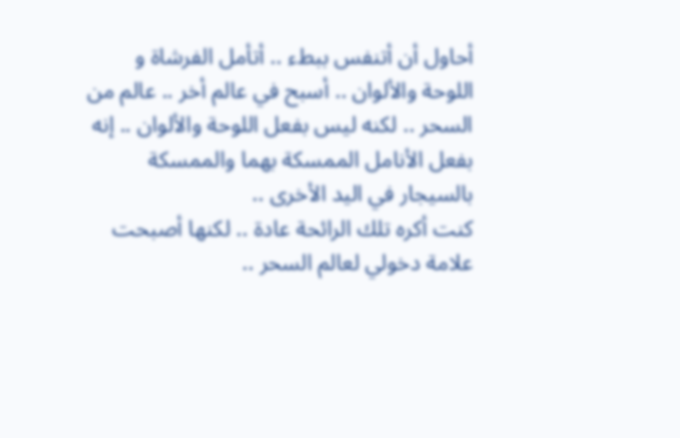أحاول أن أتنفس ببطء .. أتأمل الفرشاة و اللوحة والألوان .. أسبح في عالم أخر .. عالم من السحر .. لكنه ليس بفعل اللوحة والألوان .. إنه بفعل الأنامل الممسكة بهما والممسكة بالسيجار في اليد الأخرى ..
كنت أكره تلك الرائحة عادة .. لكنها أصبحت علامة دخولي لعالم السحر ..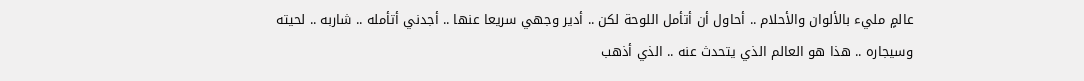عالمٍ مليء بالألوان والأحلام .. أحاول أن أتأمل اللوحة لكن .. أدير وجهي سريعا عنها .. أجدني أتأمله .. شاربه .. لحيته وسيجاره .. هذا هو العالم الذي يتحدث عنه .. الذي أذهب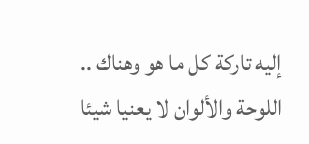إليه تاركة كل ما هو وهناك .. اللوحة والألوان لا يعنيا شيئا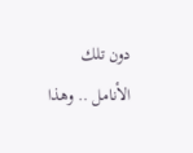دون تلك الأنامل .. وهذا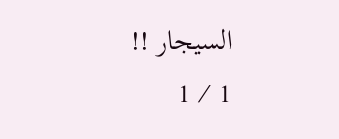السيجار !!
1 ⁄ 1